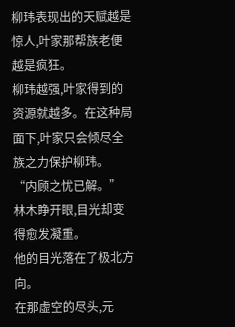柳玮表现出的天赋越是惊人,叶家那帮族老便越是疯狂。
柳玮越强,叶家得到的资源就越多。在这种局面下,叶家只会倾尽全族之力保护柳玮。
“内顾之忧已解。”
林木睁开眼,目光却变得愈发凝重。
他的目光落在了极北方向。
在那虚空的尽头,元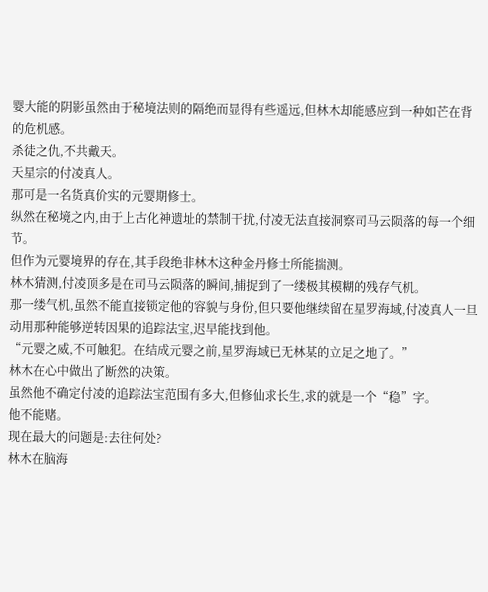婴大能的阴影虽然由于秘境法则的隔绝而显得有些遥远,但林木却能感应到一种如芒在背的危机感。
杀徒之仇,不共戴天。
天星宗的付凌真人。
那可是一名货真价实的元婴期修士。
纵然在秘境之内,由于上古化神遗址的禁制干扰,付凌无法直接洞察司马云陨落的每一个细节。
但作为元婴境界的存在,其手段绝非林木这种金丹修士所能揣测。
林木猜测,付凌顶多是在司马云陨落的瞬间,捕捉到了一缕极其模糊的残存气机。
那一缕气机,虽然不能直接锁定他的容貌与身份,但只要他继续留在星罗海域,付凌真人一旦动用那种能够逆转因果的追踪法宝,迟早能找到他。
“元婴之威,不可触犯。在结成元婴之前,星罗海域已无林某的立足之地了。”
林木在心中做出了断然的决策。
虽然他不确定付凌的追踪法宝范围有多大,但修仙求长生,求的就是一个“稳”字。
他不能赌。
现在最大的问题是:去往何处?
林木在脑海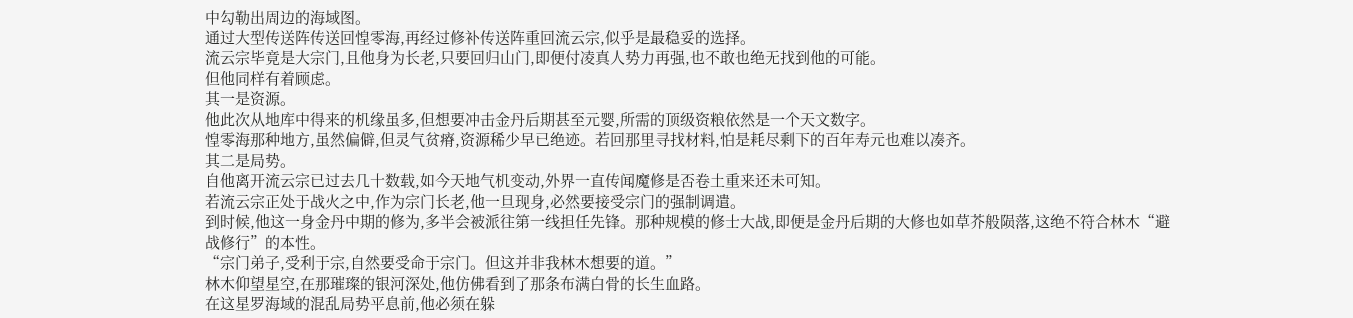中勾勒出周边的海域图。
通过大型传送阵传送回惶零海,再经过修补传送阵重回流云宗,似乎是最稳妥的选择。
流云宗毕竟是大宗门,且他身为长老,只要回归山门,即便付凌真人势力再强,也不敢也绝无找到他的可能。
但他同样有着顾虑。
其一是资源。
他此次从地库中得来的机缘虽多,但想要冲击金丹后期甚至元婴,所需的顶级资粮依然是一个天文数字。
惶零海那种地方,虽然偏僻,但灵气贫瘠,资源稀少早已绝迹。若回那里寻找材料,怕是耗尽剩下的百年寿元也难以凑齐。
其二是局势。
自他离开流云宗已过去几十数载,如今天地气机变动,外界一直传闻魔修是否卷土重来还未可知。
若流云宗正处于战火之中,作为宗门长老,他一旦现身,必然要接受宗门的强制调遣。
到时候,他这一身金丹中期的修为,多半会被派往第一线担任先锋。那种规模的修士大战,即便是金丹后期的大修也如草芥般陨落,这绝不符合林木“避战修行”的本性。
“宗门弟子,受利于宗,自然要受命于宗门。但这并非我林木想要的道。”
林木仰望星空,在那璀璨的银河深处,他仿佛看到了那条布满白骨的长生血路。
在这星罗海域的混乱局势平息前,他必须在躲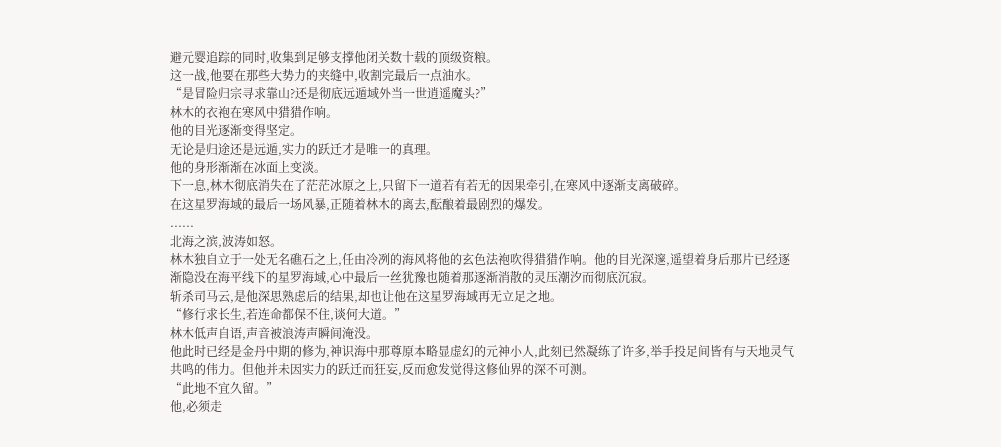避元婴追踪的同时,收集到足够支撑他闭关数十载的顶级资粮。
这一战,他要在那些大势力的夹缝中,收割完最后一点油水。
“是冒险归宗寻求靠山?还是彻底远遁域外当一世逍遥魔头?”
林木的衣袍在寒风中猎猎作响。
他的目光逐渐变得坚定。
无论是归途还是远遁,实力的跃迁才是唯一的真理。
他的身形渐渐在冰面上变淡。
下一息,林木彻底消失在了茫茫冰原之上,只留下一道若有若无的因果牵引,在寒风中逐渐支离破碎。
在这星罗海域的最后一场风暴,正随着林木的离去,酝酿着最剧烈的爆发。
......
北海之滨,波涛如怒。
林木独自立于一处无名礁石之上,任由冷冽的海风将他的玄色法袍吹得猎猎作响。他的目光深邃,遥望着身后那片已经逐渐隐没在海平线下的星罗海域,心中最后一丝犹豫也随着那逐渐消散的灵压潮汐而彻底沉寂。
斩杀司马云,是他深思熟虑后的结果,却也让他在这星罗海域再无立足之地。
“修行求长生,若连命都保不住,谈何大道。”
林木低声自语,声音被浪涛声瞬间淹没。
他此时已经是金丹中期的修为,神识海中那尊原本略显虚幻的元神小人,此刻已然凝练了许多,举手投足间皆有与天地灵气共鸣的伟力。但他并未因实力的跃迁而狂妄,反而愈发觉得这修仙界的深不可测。
“此地不宜久留。”
他,必须走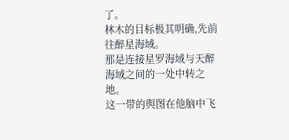了。
林木的目标极其明确,先前往醉星海域。
那是连接星罗海域与天醉海域之间的一处中转之地。
这一带的舆图在他脑中飞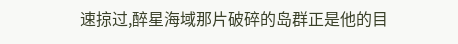速掠过,醉星海域那片破碎的岛群正是他的目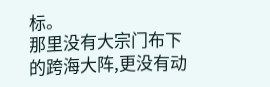标。
那里没有大宗门布下的跨海大阵,更没有动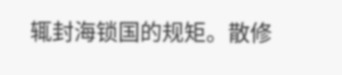辄封海锁国的规矩。散修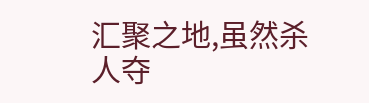汇聚之地,虽然杀人夺